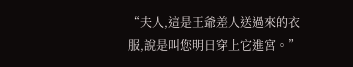“夫人,這是王爺差人送過來的衣服,說是叫您明日穿上它進宮。”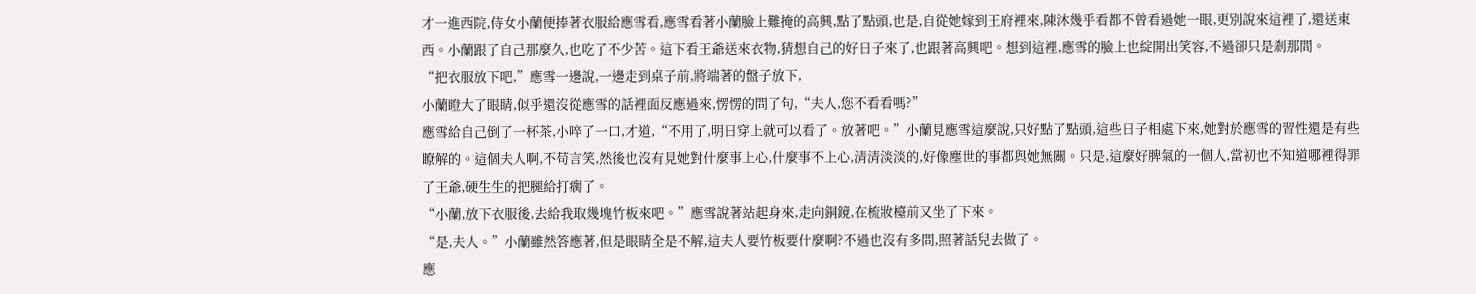才一進西院,侍女小蘭便捧著衣服給應雪看,應雪看著小蘭臉上難掩的高興,點了點頭,也是,自從她嫁到王府裡來,陳沐幾乎看都不曾看過她一眼,更別說來這裡了,還送東西。小蘭跟了自己那麼久,也吃了不少苦。這下看王爺送來衣物,猜想自己的好日子來了,也跟著高興吧。想到這裡,應雪的臉上也綻開出笑容,不過卻只是剎那間。
“把衣服放下吧,”應雪一邊說,一邊走到桌子前,將端著的盤子放下,
小蘭瞪大了眼睛,似乎還沒從應雪的話裡面反應過來,愣愣的問了句,“夫人,您不看看嗎?”
應雪給自己倒了一杯茶,小啐了一口,才道,“不用了,明日穿上就可以看了。放著吧。”小蘭見應雪這麼說,只好點了點頭,這些日子相處下來,她對於應雪的習性還是有些瞭解的。這個夫人啊,不苟言笑,然後也沒有見她對什麼事上心,什麼事不上心,清清淡淡的,好像塵世的事都與她無關。只是,這麼好脾氣的一個人,當初也不知道哪裡得罪了王爺,硬生生的把腿給打瘸了。
“小蘭,放下衣服後,去給我取幾塊竹板來吧。”應雪說著站起身來,走向銅鏡,在梳妝檯前又坐了下來。
“是,夫人。”小蘭雖然答應著,但是眼睛全是不解,這夫人要竹板要什麼啊?不過也沒有多問,照著話兒去做了。
應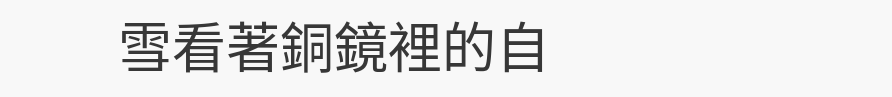雪看著銅鏡裡的自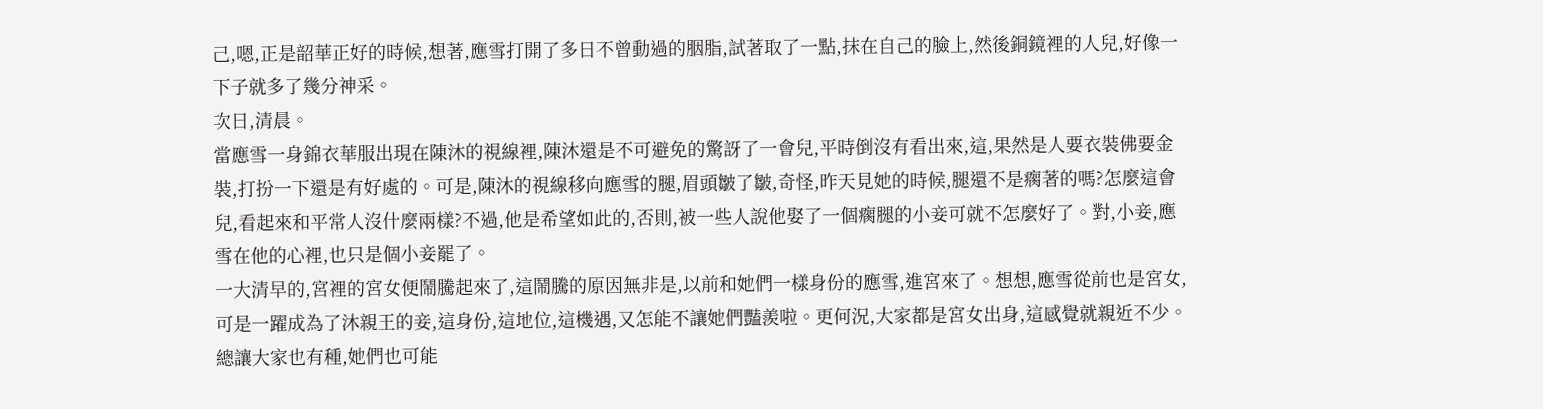己,嗯,正是韶華正好的時候,想著,應雪打開了多日不曾動過的胭脂,試著取了一點,抹在自己的臉上,然後銅鏡裡的人兒,好像一下子就多了幾分神采。
次日,清晨。
當應雪一身錦衣華服出現在陳沐的視線裡,陳沐還是不可避免的驚訝了一會兒,平時倒沒有看出來,這,果然是人要衣裝佛要金裝,打扮一下還是有好處的。可是,陳沐的視線移向應雪的腿,眉頭皺了皺,奇怪,昨天見她的時候,腿還不是瘸著的嗎?怎麼這會兒,看起來和平常人沒什麼兩樣?不過,他是希望如此的,否則,被一些人說他娶了一個瘸腿的小妾可就不怎麼好了。對,小妾,應雪在他的心裡,也只是個小妾罷了。
一大清早的,宮裡的宮女便鬧騰起來了,這鬧騰的原因無非是,以前和她們一樣身份的應雪,進宮來了。想想,應雪從前也是宮女,可是一躍成為了沐親王的妾,這身份,這地位,這機遇,又怎能不讓她們豔羨啦。更何況,大家都是宮女出身,這感覺就親近不少。總讓大家也有種,她們也可能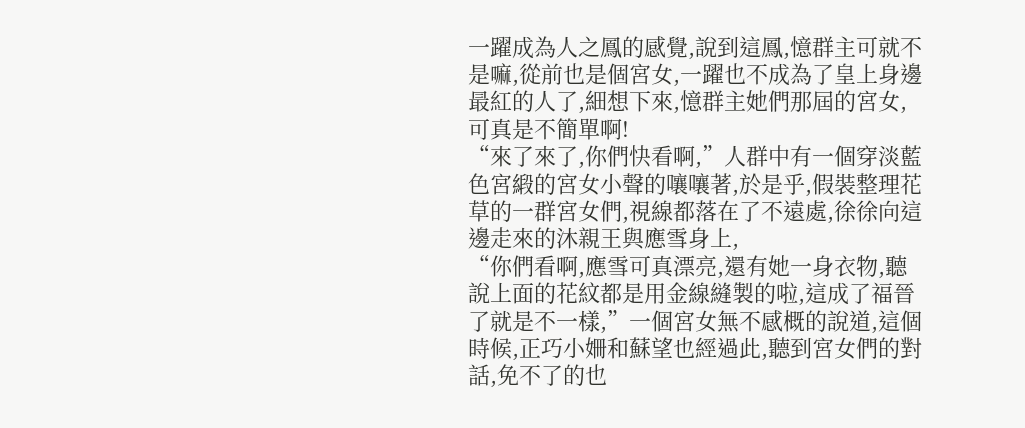一躍成為人之鳳的感覺,說到這鳳,憶群主可就不是嘛,從前也是個宮女,一躍也不成為了皇上身邊最紅的人了,細想下來,憶群主她們那屆的宮女,可真是不簡單啊!
“來了來了,你們快看啊,”人群中有一個穿淡藍色宮緞的宮女小聲的嚷嚷著,於是乎,假裝整理花草的一群宮女們,視線都落在了不遠處,徐徐向這邊走來的沐親王與應雪身上,
“你們看啊,應雪可真漂亮,還有她一身衣物,聽說上面的花紋都是用金線縫製的啦,這成了福晉了就是不一樣,”一個宮女無不感概的說道,這個時候,正巧小姍和蘇望也經過此,聽到宮女們的對話,免不了的也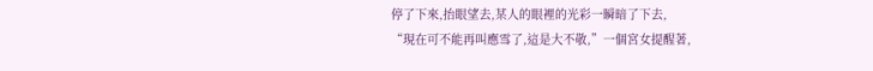停了下來,抬眼望去,某人的眼裡的光彩一瞬暗了下去,
“現在可不能再叫應雪了,這是大不敬,”一個宮女提醒著,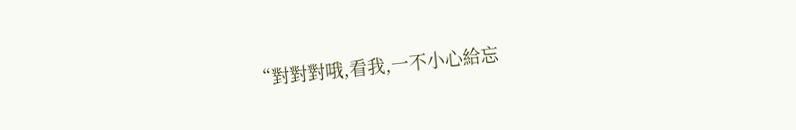“對對對哦,看我,一不小心給忘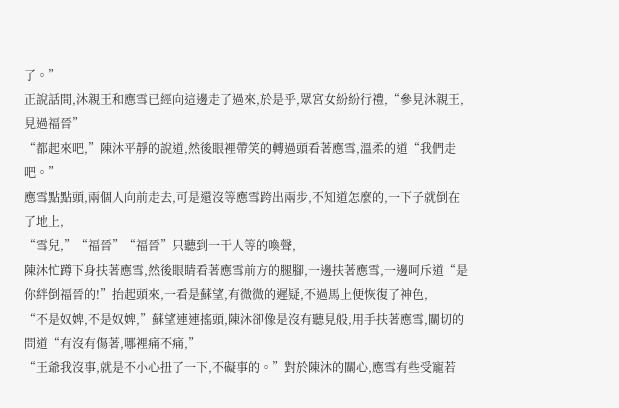了。”
正說話間,沐親王和應雪已經向這邊走了過來,於是乎,眾宮女紛紛行禮,“參見沐親王,見過福晉”
“都起來吧,”陳沐平靜的說道,然後眼裡帶笑的轉過頭看著應雪,溫柔的道“我們走吧。”
應雪點點頭,兩個人向前走去,可是還沒等應雪跨出兩步,不知道怎麼的,一下子就倒在了地上,
“雪兒,”“福晉”“福晉”只聽到一干人等的喚聲,
陳沐忙蹲下身扶著應雪,然後眼睛看著應雪前方的腿腳,一邊扶著應雪,一邊呵斥道“是你絆倒福晉的!”抬起頭來,一看是蘇望,有微微的遲疑,不過馬上便恢復了神色,
“不是奴婢,不是奴婢,”蘇望連連搖頭,陳沐卻像是沒有聽見般,用手扶著應雪,關切的問道“有沒有傷著,哪裡痛不痛,”
“王爺我沒事,就是不小心扭了一下,不礙事的。”對於陳沐的關心,應雪有些受寵若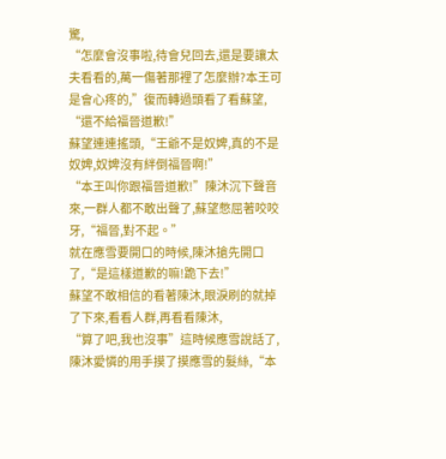驚,
“怎麼會沒事啦,待會兒回去,還是要讓太夫看看的,萬一傷著那裡了怎麼辦?本王可是會心疼的,”復而轉過頭看了看蘇望,
“還不給福晉道歉!”
蘇望連連搖頭,“王爺不是奴婢,真的不是奴婢,奴婢沒有絆倒福晉啊!”
“本王叫你跟福晉道歉!”陳沐沉下聲音來,一群人都不敢出聲了,蘇望憋屈著咬咬牙,“福晉,對不起。”
就在應雪要開口的時候,陳沐搶先開口了,“是這樣道歉的嘛!跪下去!”
蘇望不敢相信的看著陳沐,眼淚刷的就掉了下來,看看人群,再看看陳沐,
“算了吧,我也沒事”這時候應雪說話了,陳沐愛憐的用手摸了摸應雪的髮絲,“本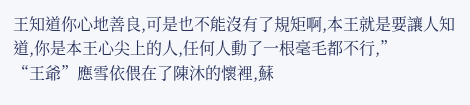王知道你心地善良,可是也不能沒有了規矩啊,本王就是要讓人知道,你是本王心尖上的人,任何人動了一根毫毛都不行,”
“王爺”應雪依偎在了陳沐的懷裡,蘇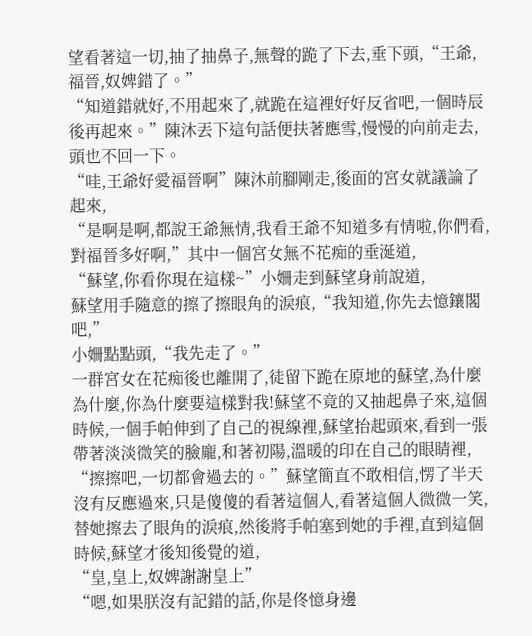望看著這一切,抽了抽鼻子,無聲的跪了下去,垂下頭,“王爺,福晉,奴婢錯了。”
“知道錯就好,不用起來了,就跪在這裡好好反省吧,一個時辰後再起來。”陳沐丟下這句話便扶著應雪,慢慢的向前走去,頭也不回一下。
“哇,王爺好愛福晉啊”陳沐前腳剛走,後面的宮女就議論了起來,
“是啊是啊,都說王爺無情,我看王爺不知道多有情啦,你們看,對福晉多好啊,”其中一個宮女無不花痴的垂涎道,
“蘇望,你看你現在這樣~”小姍走到蘇望身前說道,
蘇望用手隨意的擦了擦眼角的淚痕,“我知道,你先去憶鑲閣吧,”
小姍點點頭,“我先走了。”
一群宮女在花痴後也離開了,徒留下跪在原地的蘇望,為什麼為什麼,你為什麼要這樣對我!蘇望不竟的又抽起鼻子來,這個時候,一個手帕伸到了自己的視線裡,蘇望抬起頭來,看到一張帶著淡淡微笑的臉龐,和著初陽,溫暖的印在自己的眼睛裡,
“擦擦吧,一切都會過去的。”蘇望簡直不敢相信,愣了半天沒有反應過來,只是傻傻的看著這個人,看著這個人微微一笑,替她擦去了眼角的淚痕,然後將手帕塞到她的手裡,直到這個時候,蘇望才後知後覺的道,
“皇,皇上,奴婢謝謝皇上”
“嗯,如果朕沒有記錯的話,你是佟憶身邊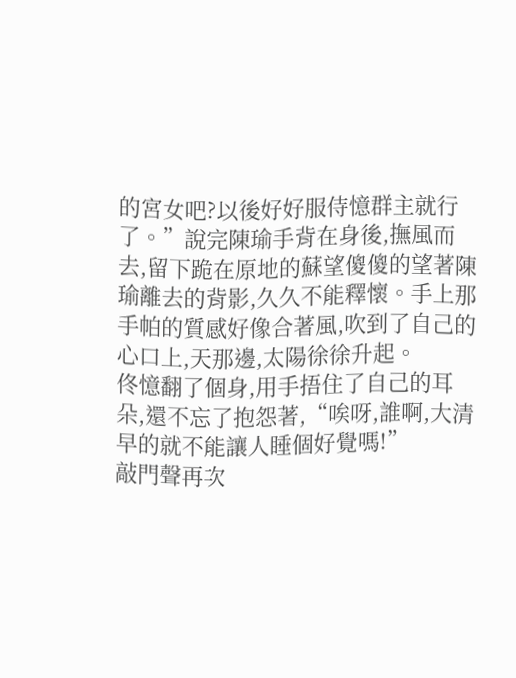的宮女吧?以後好好服侍憶群主就行了。”說完陳瑜手背在身後,撫風而去,留下跪在原地的蘇望傻傻的望著陳瑜離去的背影,久久不能釋懷。手上那手帕的質感好像合著風,吹到了自己的心口上,天那邊,太陽徐徐升起。
佟憶翻了個身,用手捂住了自己的耳朵,還不忘了抱怨著,“唉呀,誰啊,大清早的就不能讓人睡個好覺嗎!”
敲門聲再次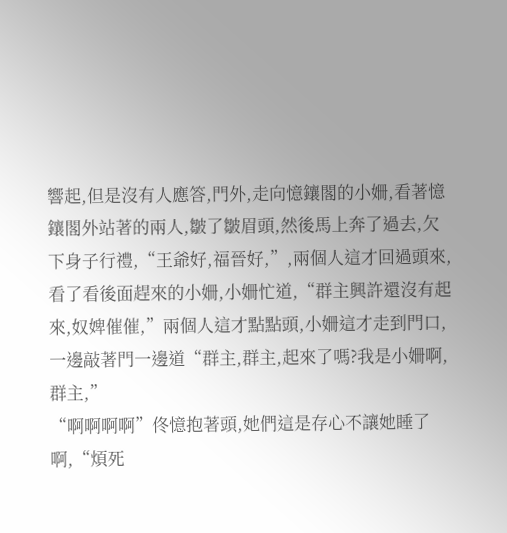響起,但是沒有人應答,門外,走向憶鑲閣的小姍,看著憶鑲閣外站著的兩人,皺了皺眉頭,然後馬上奔了過去,欠下身子行禮,“王爺好,福晉好,”,兩個人這才回過頭來,看了看後面趕來的小姍,小姍忙道,“群主興許還沒有起來,奴婢催催,”兩個人這才點點頭,小姍這才走到門口,一邊敲著門一邊道“群主,群主,起來了嗎?我是小姍啊,群主,”
“啊啊啊啊”佟憶抱著頭,她們這是存心不讓她睡了啊,“煩死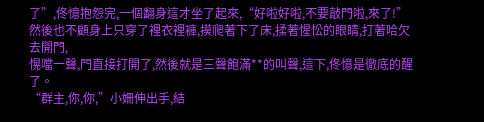了”,佟憶抱怨完,一個翻身這才坐了起來,“好啦好啦,不要敲門啦,來了!”然後也不顧身上只穿了裡衣裡褲,摸爬著下了床,揉著惺忪的眼睛,打著哈欠去開門,
愰噹一聲,門直接打開了,然後就是三聲飽滿**的叫聲,這下,佟憶是徹底的醒了。
“群主,你,你,”小姍伸出手,結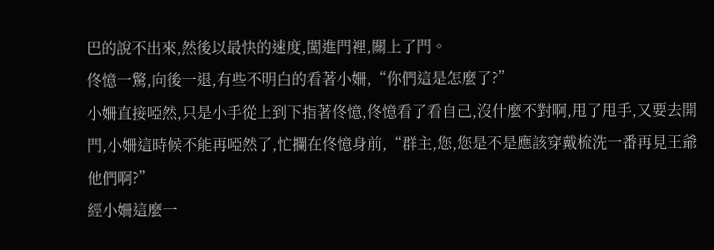巴的說不出來,然後以最快的速度,闖進門裡,關上了門。
佟憶一驚,向後一退,有些不明白的看著小姍,“你們這是怎麼了?”
小姍直接啞然,只是小手從上到下指著佟憶,佟憶看了看自己,沒什麼不對啊,甩了甩手,又要去開門,小姍這時候不能再啞然了,忙攔在佟憶身前,“群主,您,您是不是應該穿戴梳洗一番再見王爺他們啊?”
經小姍這麼一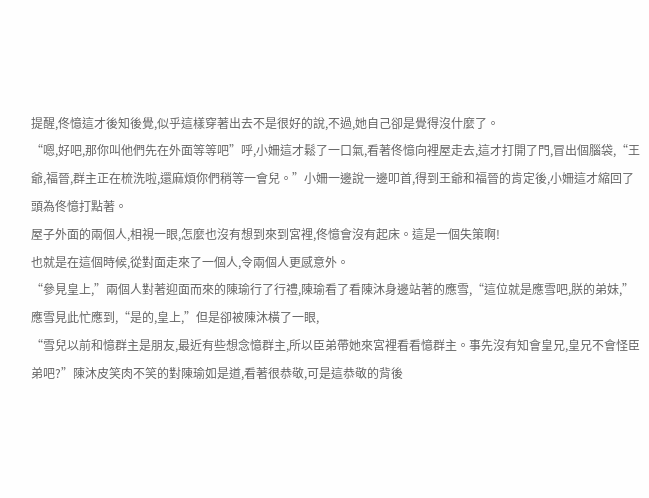提醒,佟憶這才後知後覺,似乎這樣穿著出去不是很好的說,不過,她自己卻是覺得沒什麼了。
“嗯,好吧,那你叫他們先在外面等等吧”呼,小姍這才鬆了一口氣,看著佟憶向裡屋走去,這才打開了門,冒出個腦袋,“王爺,福晉,群主正在梳洗啦,還麻煩你們稍等一會兒。”小姍一邊說一邊叩首,得到王爺和福晉的肯定後,小姍這才縮回了頭為佟憶打點著。
屋子外面的兩個人,相視一眼,怎麼也沒有想到來到宮裡,佟憶會沒有起床。這是一個失策啊!
也就是在這個時候,從對面走來了一個人,令兩個人更感意外。
“參見皇上,”兩個人對著迎面而來的陳瑜行了行禮,陳瑜看了看陳沐身邊站著的應雪,“這位就是應雪吧,朕的弟妹,”
應雪見此忙應到,“是的,皇上,”但是卻被陳沐橫了一眼,
“雪兒以前和憶群主是朋友,最近有些想念憶群主,所以臣弟帶她來宮裡看看憶群主。事先沒有知會皇兄,皇兄不會怪臣弟吧?”陳沐皮笑肉不笑的對陳瑜如是道,看著很恭敬,可是這恭敬的背後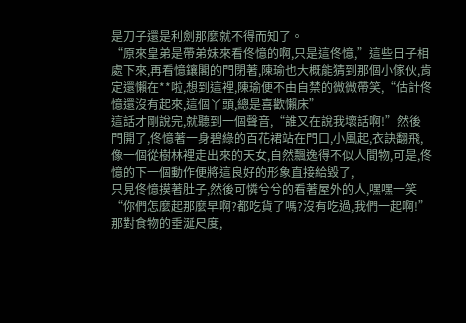是刀子還是利劍那麼就不得而知了。
“原來皇弟是帶弟妹來看佟憶的啊,只是這佟憶,”這些日子相處下來,再看憶鑲閣的門閉著,陳瑜也大概能猜到那個小傢伙,肯定還懶在**啦,想到這裡,陳瑜便不由自禁的微微帶笑,“估計佟憶還沒有起來,這個丫頭,總是喜歡懶床”
這話才剛說完,就聽到一個聲音,“誰又在說我壞話啊!”然後門開了,佟憶著一身碧綠的百花裙站在門口,小風起,衣訣翻飛,像一個從樹林裡走出來的天女,自然飄逸得不似人間物,可是,佟憶的下一個動作便將這良好的形象直接給毀了,
只見佟憶摸著肚子,然後可憐兮兮的看著屋外的人,嘿嘿一笑“你們怎麼起那麼早啊?都吃貨了嗎?沒有吃過,我們一起啊!”那對食物的垂涎尺度,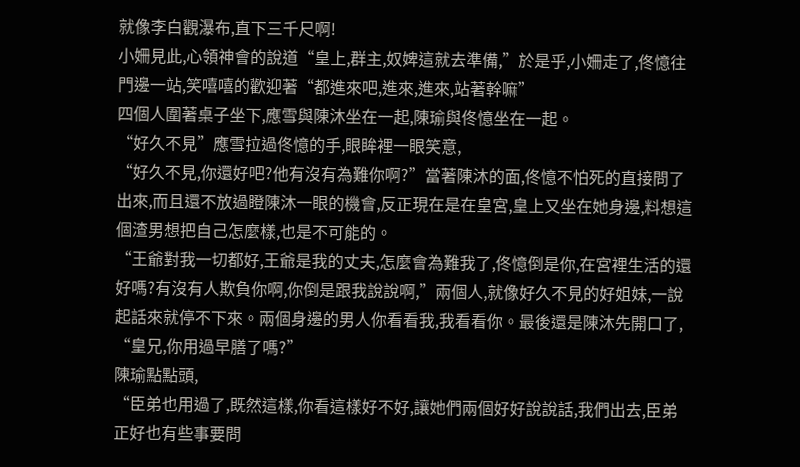就像李白觀瀑布,直下三千尺啊!
小姍見此,心領神會的說道“皇上,群主,奴婢這就去準備,”於是乎,小姍走了,佟憶往門邊一站,笑嘻嘻的歡迎著“都進來吧,進來,進來,站著幹嘛”
四個人圍著桌子坐下,應雪與陳沐坐在一起,陳瑜與佟憶坐在一起。
“好久不見”應雪拉過佟憶的手,眼眸裡一眼笑意,
“好久不見,你還好吧?他有沒有為難你啊?”當著陳沐的面,佟憶不怕死的直接問了出來,而且還不放過瞪陳沐一眼的機會,反正現在是在皇宮,皇上又坐在她身邊,料想這個渣男想把自己怎麼樣,也是不可能的。
“王爺對我一切都好,王爺是我的丈夫,怎麼會為難我了,佟憶倒是你,在宮裡生活的還好嗎?有沒有人欺負你啊,你倒是跟我說說啊,”兩個人,就像好久不見的好姐妹,一說起話來就停不下來。兩個身邊的男人你看看我,我看看你。最後還是陳沐先開口了,
“皇兄,你用過早膳了嗎?”
陳瑜點點頭,
“臣弟也用過了,既然這樣,你看這樣好不好,讓她們兩個好好說說話,我們出去,臣弟正好也有些事要問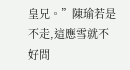皇兄。”陳瑜若是不走,這應雪就不好問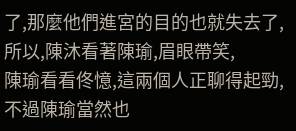了,那麼他們進宮的目的也就失去了,所以,陳沐看著陳瑜,眉眼帶笑,
陳瑜看看佟憶,這兩個人正聊得起勁,不過陳瑜當然也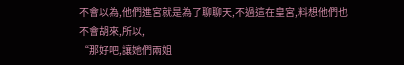不會以為,他們進宮就是為了聊聊天,不過這在皇宮,料想他們也不會胡來,所以,
“那好吧,讓她們兩姐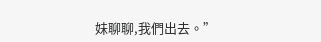妹聊聊,我們出去。”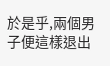於是乎,兩個男子便這樣退出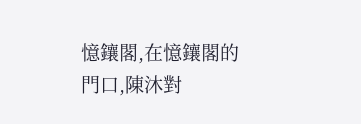憶鑲閣,在憶鑲閣的門口,陳沐對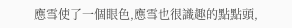應雪使了一個眼色,應雪也很識趣的點點頭,